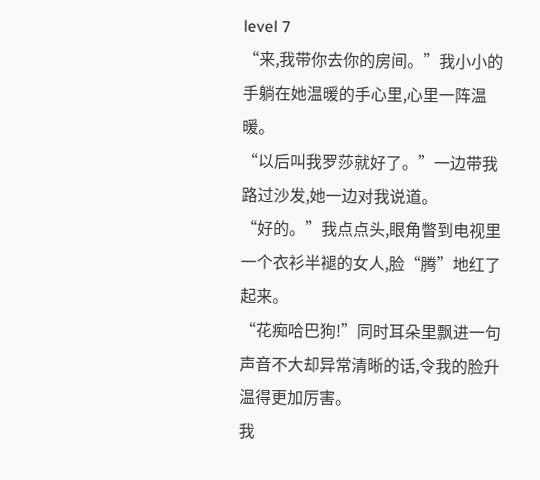level 7
“来,我带你去你的房间。”我小小的手躺在她温暖的手心里,心里一阵温暖。
“以后叫我罗莎就好了。”一边带我路过沙发,她一边对我说道。
“好的。”我点点头,眼角瞥到电视里一个衣衫半褪的女人,脸“腾”地红了起来。
“花痴哈巴狗!”同时耳朵里飘进一句声音不大却异常清晰的话,令我的脸升温得更加厉害。
我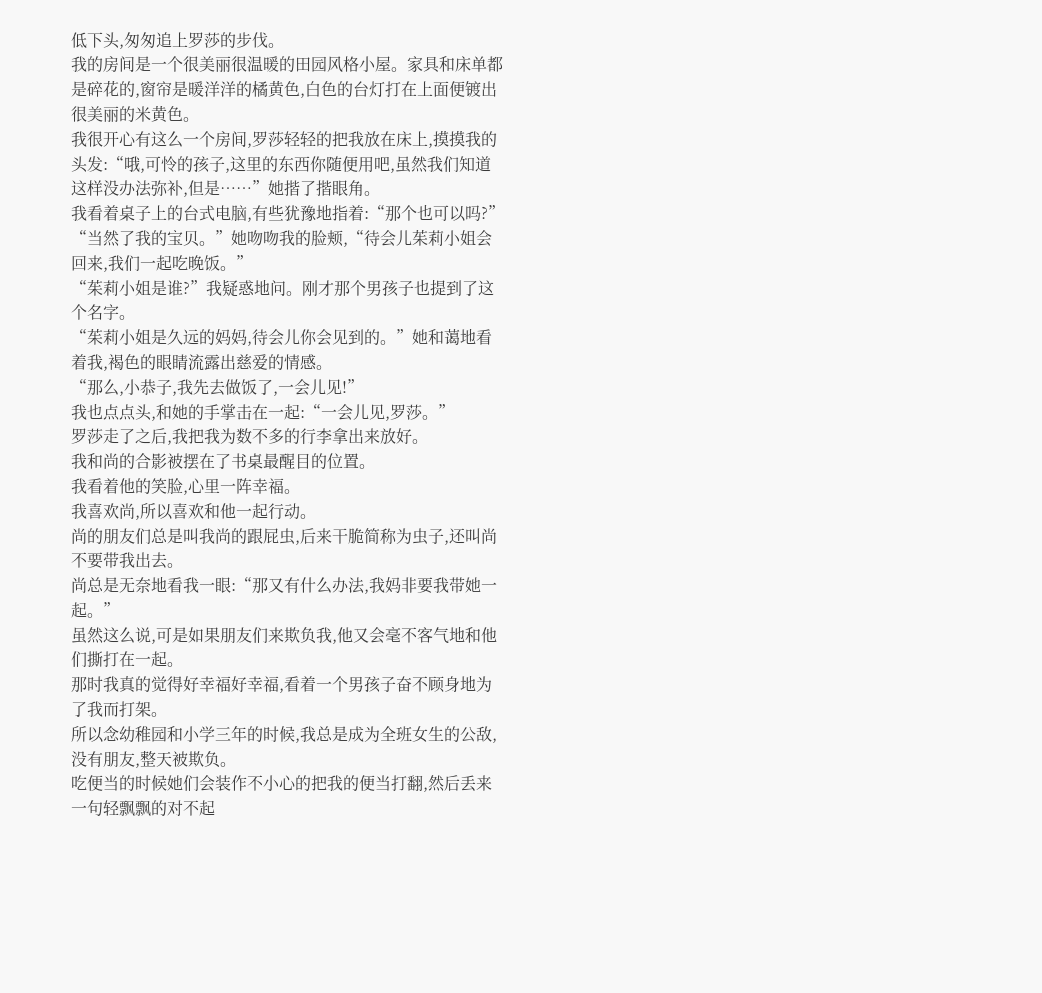低下头,匆匆追上罗莎的步伐。
我的房间是一个很美丽很温暖的田园风格小屋。家具和床单都是碎花的,窗帘是暖洋洋的橘黄色,白色的台灯打在上面便镀出很美丽的米黄色。
我很开心有这么一个房间,罗莎轻轻的把我放在床上,摸摸我的头发:“哦,可怜的孩子,这里的东西你随便用吧,虽然我们知道这样没办法弥补,但是……”她揩了揩眼角。
我看着桌子上的台式电脑,有些犹豫地指着:“那个也可以吗?”
“当然了我的宝贝。”她吻吻我的脸颊,“待会儿茱莉小姐会回来,我们一起吃晚饭。”
“茱莉小姐是谁?”我疑惑地问。刚才那个男孩子也提到了这个名字。
“茱莉小姐是久远的妈妈,待会儿你会见到的。”她和蔼地看着我,褐色的眼睛流露出慈爱的情感。
“那么,小恭子,我先去做饭了,一会儿见!”
我也点点头,和她的手掌击在一起:“一会儿见,罗莎。”
罗莎走了之后,我把我为数不多的行李拿出来放好。
我和尚的合影被摆在了书桌最醒目的位置。
我看着他的笑脸,心里一阵幸福。
我喜欢尚,所以喜欢和他一起行动。
尚的朋友们总是叫我尚的跟屁虫,后来干脆简称为虫子,还叫尚不要带我出去。
尚总是无奈地看我一眼:“那又有什么办法,我妈非要我带她一起。”
虽然这么说,可是如果朋友们来欺负我,他又会毫不客气地和他们撕打在一起。
那时我真的觉得好幸福好幸福,看着一个男孩子奋不顾身地为了我而打架。
所以念幼稚园和小学三年的时候,我总是成为全班女生的公敌,没有朋友,整天被欺负。
吃便当的时候她们会装作不小心的把我的便当打翻,然后丢来一句轻飘飘的对不起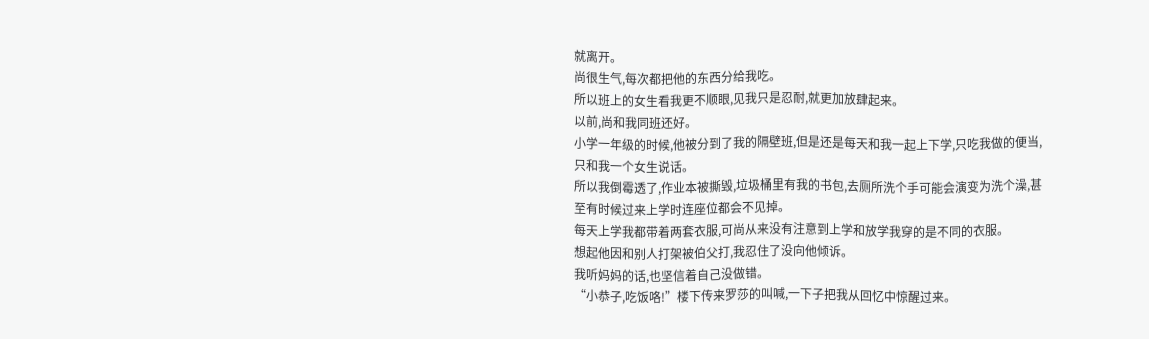就离开。
尚很生气,每次都把他的东西分给我吃。
所以班上的女生看我更不顺眼,见我只是忍耐,就更加放肆起来。
以前,尚和我同班还好。
小学一年级的时候,他被分到了我的隔壁班,但是还是每天和我一起上下学,只吃我做的便当,只和我一个女生说话。
所以我倒霉透了,作业本被撕毁,垃圾桶里有我的书包,去厕所洗个手可能会演变为洗个澡,甚至有时候过来上学时连座位都会不见掉。
每天上学我都带着两套衣服,可尚从来没有注意到上学和放学我穿的是不同的衣服。
想起他因和别人打架被伯父打,我忍住了没向他倾诉。
我听妈妈的话,也坚信着自己没做错。
“小恭子,吃饭咯!”楼下传来罗莎的叫喊,一下子把我从回忆中惊醒过来。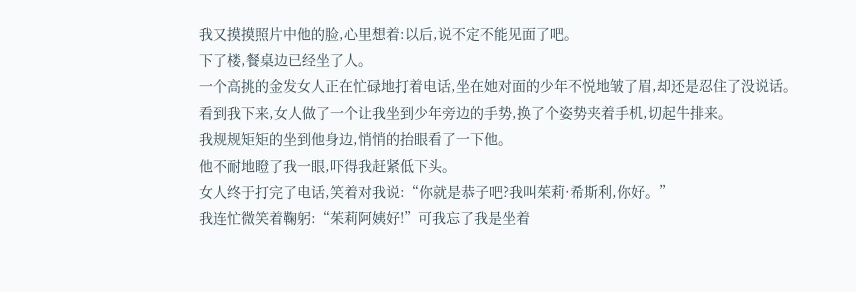我又摸摸照片中他的脸,心里想着:以后,说不定不能见面了吧。
下了楼,餐桌边已经坐了人。
一个高挑的金发女人正在忙碌地打着电话,坐在她对面的少年不悦地皱了眉,却还是忍住了没说话。
看到我下来,女人做了一个让我坐到少年旁边的手势,换了个姿势夹着手机,切起牛排来。
我规规矩矩的坐到他身边,悄悄的抬眼看了一下他。
他不耐地瞪了我一眼,吓得我赶紧低下头。
女人终于打完了电话,笑着对我说:“你就是恭子吧?我叫茱莉·希斯利,你好。”
我连忙微笑着鞠躬:“茱莉阿姨好!”可我忘了我是坐着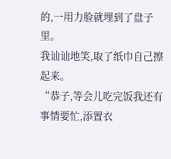的,一用力脸就埋到了盘子里。
我讪讪地笑,取了纸巾自己擦起来。
“恭子,等会儿吃完饭我还有事情要忙,添置衣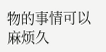物的事情可以麻烦久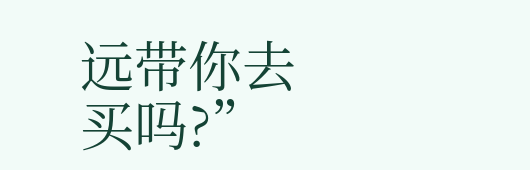远带你去买吗?”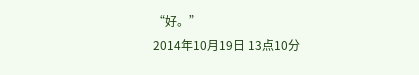“好。”
2014年10月19日 13点10分